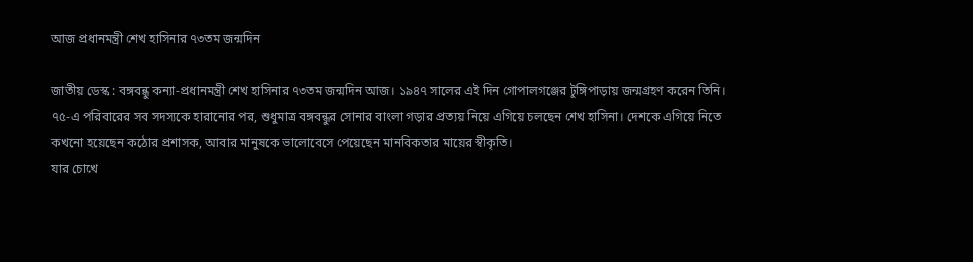আজ প্রধানমন্ত্রী শেখ হাসিনার ৭৩তম জন্মদিন

জাতীয় ডেস্ক : বঙ্গবন্ধু কন্যা-প্রধানমন্ত্রী শেখ হাসিনার ৭৩তম জন্মদিন আজ। ১৯৪৭ সালের এই দিন গোপালগঞ্জের টুঙ্গিপাড়ায় জন্মগ্রহণ করেন তিনি।
৭৫-এ পরিবারের সব সদস্যকে হারানোর পর, শুধুমাত্র বঙ্গবন্ধুর সোনার বাংলা গড়ার প্রত্যয় নিয়ে এগিয়ে চলছেন শেখ হাসিনা। দেশকে এগিয়ে নিতে কখনো হয়েছেন কঠোর প্রশাসক, আবার মানুষকে ভালোবেসে পেয়েছেন মানবিকতার মায়ের স্বীকৃতি।
যার চোখে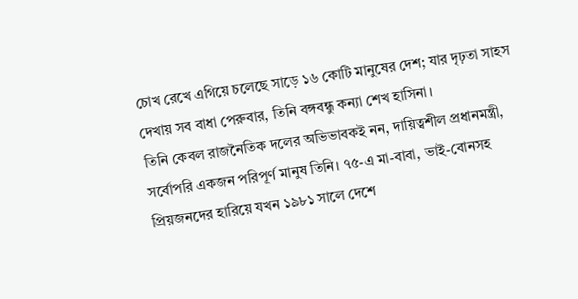চোখ রেখে এগিয়ে চলেছে সাড়ে ১৬ কোটি মানুষের দেশ; যার দৃঢ়তা সাহস দেখায় সব বাধা পেরুবার, তিনি বঙ্গবন্ধু কন্যা শেখ হাসিনা।
তিনি কেবল রাজনৈতিক দলের অভিভাবকই নন, দায়িত্বশীল প্রধানমন্ত্রী, সর্বোপরি একজন পরিপূর্ণ মানুষ তিনি। ৭৫-এ মা-বাবা, ভাই-বোনসহ প্রিয়জনদের হারিয়ে যখন ১৯৮১ সালে দেশে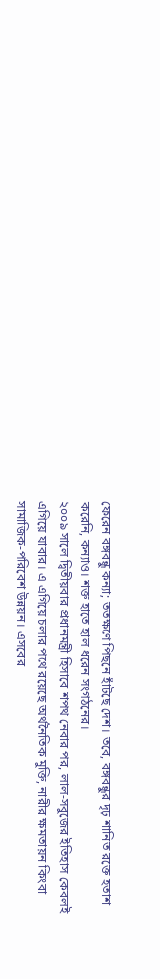ফেরেন বঙ্গবন্ধু কন্যা; ততক্ষণে পিছনে হাঁটছে দেশ। তবে, বঙ্গবন্ধুর দৃঢ় শানিত রক্তে হতাশ করেনি, কন্যাও। শক্ত হাতে হাল ধরেন সংগঠনের।
২০০৯ সালে দ্বিতীয়বার প্রধানমন্ত্রী হিসাবে শপথ নেবার পর, লাল-সবুজের ইতিহাস কেবলই এগিয়ে যাবার। এ এগিয়ে চলার পথে রয়েছে অর্থনৈতিক মুক্তি, নারীর ক্ষমতায়ন কিংবা সামাজিক-পরিবেশ উন্নয়ন। এসবের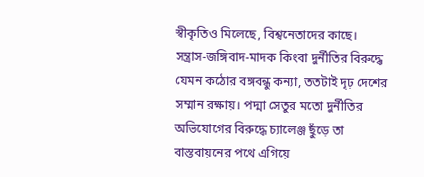স্বীকৃতিও মিলেছে, বিশ্বনেতাদের কাছে।
সন্ত্রাস-জঙ্গিবাদ-মাদক কিংবা দুর্নীতির বিরুদ্ধে যেমন কঠোর বঙ্গবন্ধু কন্যা, ততটাই দৃঢ় দেশের সম্মান রক্ষায়। পদ্মা সেতুর মতো দুর্নীতির অভিযোগের বিরুদ্ধে চ্যালেঞ্জ ছুঁড়ে তা বাস্তবায়নের পথে এগিয়ে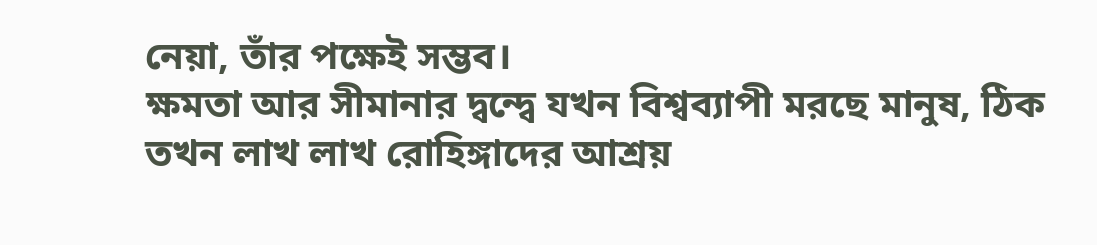নেয়া, তাঁর পক্ষেই সম্ভব।
ক্ষমতা আর সীমানার দ্বন্দ্বে যখন বিশ্বব্যাপী মরছে মানুষ, ঠিক তখন লাখ লাখ রোহিঙ্গাদের আশ্রয়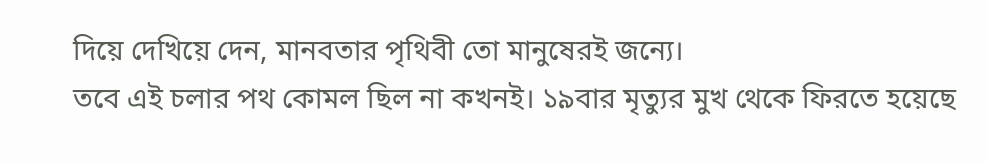দিয়ে দেখিয়ে দেন, মানবতার পৃথিবী তো মানুষেরই জন্যে।
তবে এই চলার পথ কোমল ছিল না কখনই। ১৯বার মৃত্যুর মুখ থেকে ফিরতে হয়েছে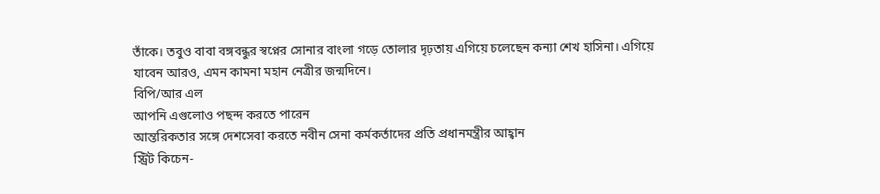তাঁকে। তবুও বাবা বঙ্গবন্ধুর স্বপ্নের সোনার বাংলা গড়ে তোলার দৃঢ়তায় এগিয়ে চলেছেন কন্যা শেখ হাসিনা। এগিয়ে যাবেন আরও, এমন কামনা মহান নেত্রীর জন্মদিনে।
বিপি/আর এল
আপনি এগুলোও পছন্দ করতে পারেন
আন্তরিকতার সঙ্গে দেশসেবা করতে নবীন সেনা কর্মকর্তাদের প্রতি প্রধানমন্ত্রীর আহ্বান
স্ট্রিট কিচেন-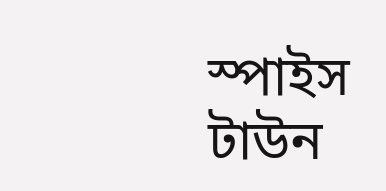স্পাইস টাউন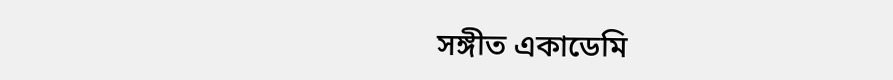সঙ্গীত একাডেমি